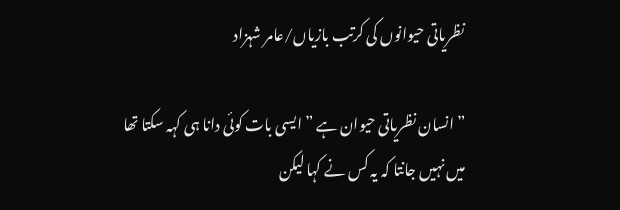نظریاتی حیوانوں کی کرتب بازیاں/عامر شہزاد

” انسان نظریاتی حیوان ہے ” ایسی بات کوئی دانا ہی کہہ سکتا تھا
میں نہیں جانتا کہ یہ کس نے کہا لیکن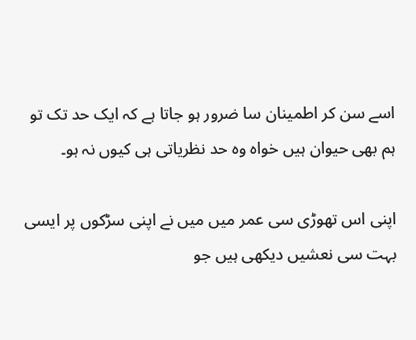اسے سن کر اطمینان سا ضرور ہو جاتا ہے کہ ایک حد تک تو ہم بھی حیوان ہیں خواہ وہ حد نظریاتی ہی کیوں نہ ہو۔

اپنی اس تھوڑی سی عمر میں میں نے اپنی سڑکوں پر ایسی بہت سی نعشیں دیکھی ہیں جو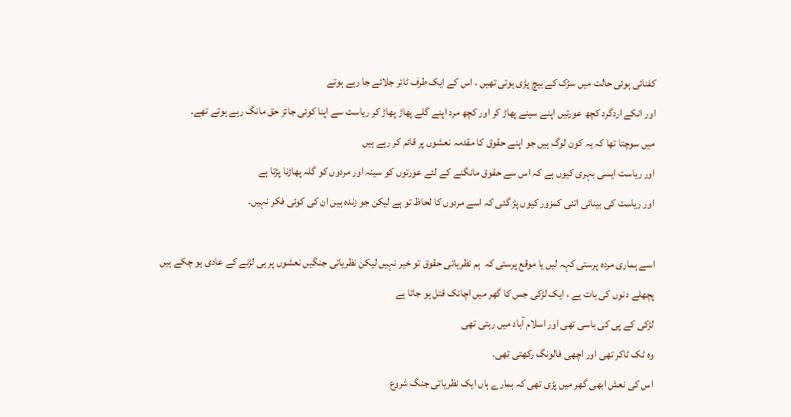کفنائی ہوئی حالت میں سڑک کے بیچ پڑی ہوتی تھیں ، اس کے ایک طرف ٹائر جلائے جا رہے ہوتے
اور انکے اردگرد کچھ عورتیں اپنے سینے پھاڑ کر اور کچھ مرد اپنے گلے پھاڑ پھاڑ کر ریاست سے اپنا کوئی جائز حق مانگ رہے ہوتے تھے۔
میں سوچتا تھا کہ یہ کون لوگ ہیں جو اپنے حقوق کا مقدمہ نعشوں پر قائم کر رہے ہیں
اور ریاست ایسی بہری کیوں ہے کہ اس سے حقوق مانگنے کے لئے عورتوں کو سینہ اور مردوں کو گلہ پھاڑنا پڑتا ہے
اور ریاست کی بینائی اتنی کمزور کیوں پڑ گئی کہ اسے مردوں کا لحاظ تو ہے لیکن جو زندہ ہیں ان کی کوئی فکر نہیں۔

اسے ہماری مردہ پرستی کہہ لیں یا موقع پرستی کہ  ہم نظریاتی حقوق تو خیر نہیں لیکن نظریاتی جنگیں نعشوں پر ہی لڑنے کے عادی ہو چکے ہیں
پچھلے دنوں کی بات ہے ، ایک لڑکی جس کا گھر میں اچانک قتل ہو جاتا ہے
لڑکی کے پی کی باسی تھی اور اسلام آباد میں رہتی تھی
وہ ٹک ٹاکر تھی اور اچھی فالونگ رکھتی تھی۔
اس کی نعش ابھی گھر میں پڑی تھی کہ ہمارے ہاں ایک نظریاتی جنگ شروع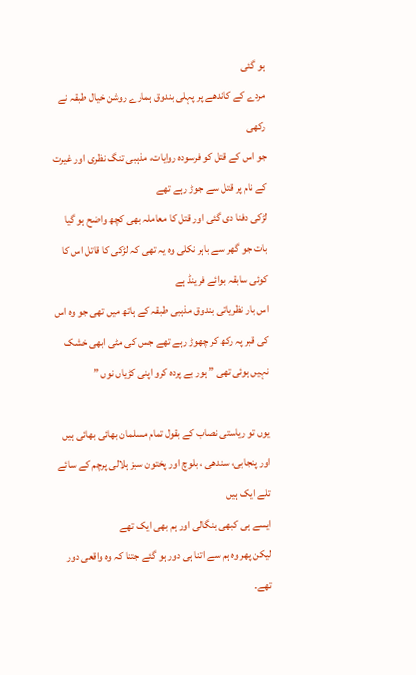ہو گئی
مردے کے کاندھے پر پہلی بندوق ہمارے روشن خیال طبقہ نے رکھی
جو اس کے قتل کو فرسودہ روایات، مذہبی تنگ نظری اور غیرت کے نام پر قتل سے جوڑ رہے تھے
لڑکی دفنا دی گئی اور قتل کا معاملہ بھی کچھ واضح ہو گیا
بات جو گھر سے باہر نکلی وہ یہ تھی کہ لڑکی کا قاتل اس کا کوئی سابقہ بوائے فرینڈ ہے
اس بار نظریاتی بندوق مذہبی طبقہ کے ہاتھ میں تھی جو وہ اس کی قبر پہ رکھ کر چھوڑ رہے تھے جس کی مٹی ابھی خشک نہیں ہوئی تھی ” ہور بے پردہ کرو اپنی کڑیاں نوں ”

یوں تو ریاستی نصاب کے بقول تمام مسلمان بھائی بھائی ہیں
اور پنجابی، سندھی ، بلوچ اور پختون سبز ہلالی پرچم کے سائے تلے ایک ہیں
ایسے ہی کبھی بنگالی اور ہم بھی ایک تھے
لیکن پھر وہ ہم سے اتنا ہی دور ہو گئے جتنا کہ وہ واقعی دور تھے۔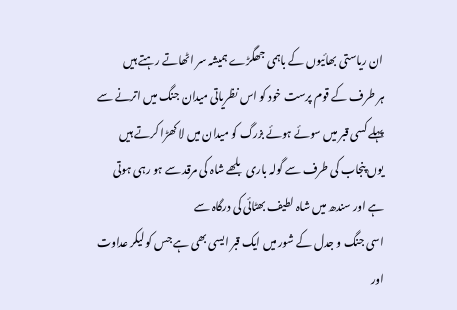ان ریاستی بھائیوں کے باہمی جھگڑے ہمیشہ سر اٹھاتے رہتے ہیں
ہر طرف کے قوم پرست خود کو اس نظریاتی میدان جنگ میں اترنے سے پہلے کسی قبر میں سوئے ہوئے بزرگ کو میدان میں لا کھڑا کرتے ہیں
یوں پنجاب کی طرف سے گولہ باری بلھے شاہ کی مرقد سے ہو رہی ہوتی ہے اور سندھ میں شاہ لطیف بھٹائی کی درگاہ سے
اسی جنگ و جدل کے شور میں ایک قبر ایسی بھی ہے جس کو لیکر عداوت اور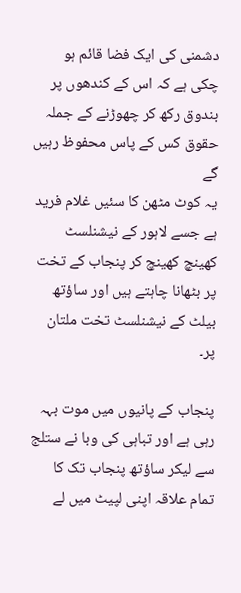دشمنی کی ایک فضا قائم ہو چکی ہے کہ اس کے کندھوں پر بندوق رکھ کر چھوڑنے کے جملہ حقوق کس کے پاس محفوظ رہیں گے
یہ کوٹ مٹھن کا سئیں غلام فرید ہے جسے لاہور کے نیشنلسٹ کھینچ کھینچ کر پنجاب کے تخت پر بٹھانا چاہتے ہیں اور ساؤتھ بیلٹ کے نیشنلسٹ تخت ملتان پر۔

پنجاب کے پانیوں میں موت بہہ رہی ہے اور تباہی کی وبا نے ستلج سے لیکر ساؤتھ پنجاب تک کا تمام علاقہ اپنی لپیٹ میں لے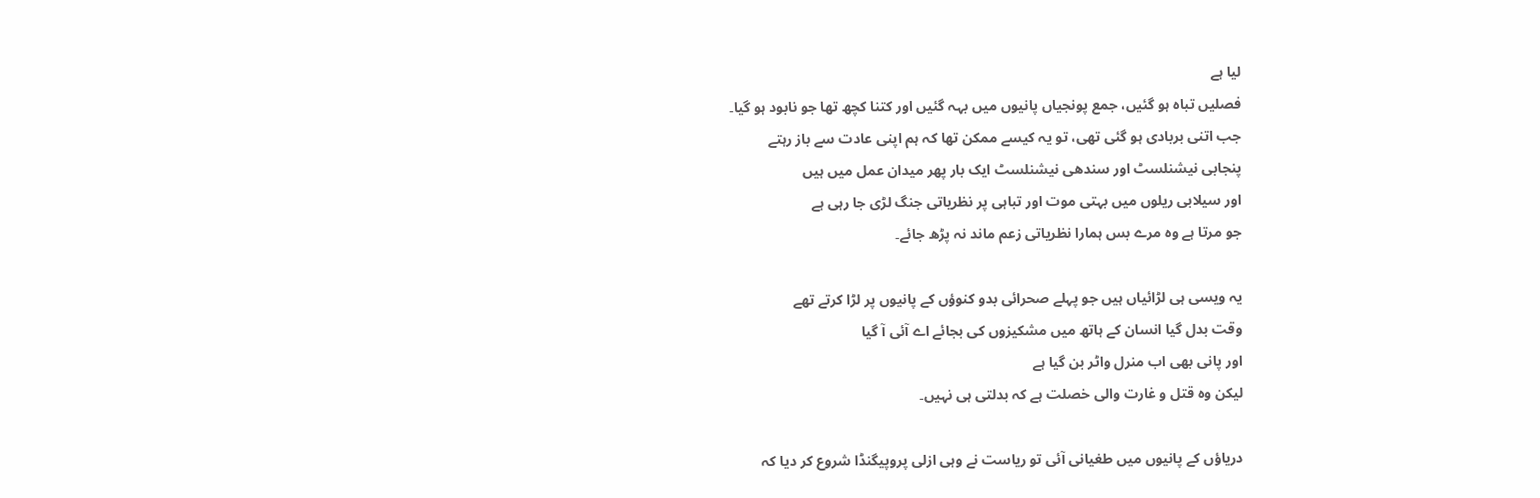لیا ہے
فصلیں تباہ ہو گئیں، جمع پونجیاں پانیوں میں بہہ گئیں اور کتنا کچھ تھا جو نابود ہو گیا۔
جب اتنی بربادی ہو گئی تھی، تو یہ کیسے ممکن تھا کہ ہم اپنی عادت سے باز رہتے
پنجابی نیشنلسٹ اور سندھی نیشنلسٹ ایک بار پھر میدان عمل میں ہیں
اور سیلابی ریلوں میں بہتی موت اور تباہی پر نظریاتی جنگ لڑی جا رہی ہے
جو مرتا ہے وہ مرے بس ہمارا نظریاتی زعم ماند نہ پڑھ جائے۔

یہ ویسی ہی لڑائیاں ہیں جو پہلے صحرائی بدو کنوؤں کے پانیوں پر لڑا کرتے تھے
وقت بدل گیا انسان کے ہاتھ میں مشکیزوں کی بجائے اے آئی آ گیا
اور پانی بھی اب منرل واٹر بن گیا ہے
لیکن وہ قتل و غارت والی خصلت ہے کہ بدلتی ہی نہیں۔

دریاؤں کے پانیوں میں طغیانی آئی تو ریاست نے وہی ازلی پروپیگنڈا شروع کر دیا کہ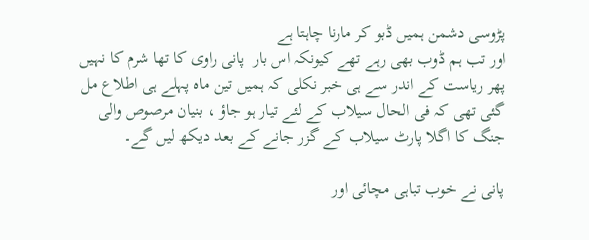پڑوسی دشمن ہمیں ڈبو کر مارنا چاہتا ہے
اور تب ہم ڈوب بھی رہے تھے کیونکہ اس بار  پانی راوی کا تھا شرم کا نہیں
پھر ریاست کے اندر سے ہی خبر نکلی کہ ہمیں تین ماہ پہلے ہی اطلاع مل گئی تھی کہ فی الحال سیلاب کے لئے تیار ہو جاؤ ، بنیان مرصوص والی جنگ کا اگلا پارٹ سیلاب کے گزر جانے کے بعد دیکھ لیں گے۔

پانی نے خوب تباہی مچائی اور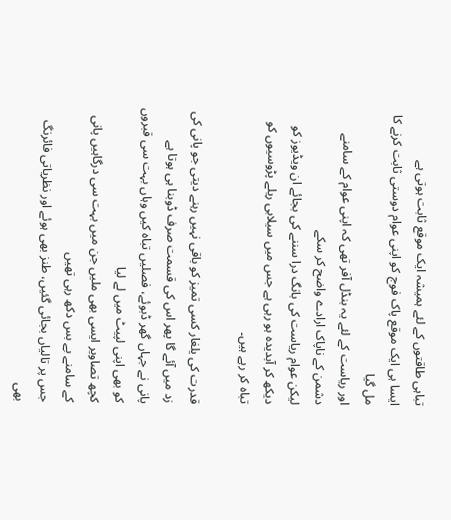تباہی طاقتوں کے لئے ہمیشہ ایک موقع ثابت ہوتی ہے
ایسا ہی ایک موقع پاک فوج کو اپنی عوام دوستی ثابت کرنے کا مل گیا
اور ریاست کے لئے یہ بنڈل آفر تھی کہ اپنی عوام کے سامنے دشمن کے ناپاک ارادے واضح کر سکے
لیکن عوام ریاست کی بانگ درا سننے کی بجائے ان ویڈیوز کو دیکھ کر آبدیدہ ہو رہی ہے جس میں سیلابی ریلے پڑوسیوں کو تباہ کر رہے ہیں۔

قدرت کی یلغار کسی تمیز کو باقی نہیں رہنے دیتی جو پانی کی زد میں آئے گا پھر اس کی قسمت صرف ڈوبنا ہی ہوتا ہے
پانی نے جہاں گھر ڈبوئے، فصلیں تباہ کیں وہاں بہت سی قبروں کو بھی اپنی لپیٹ میں لے لیا
کچھ تصاویر ایسی بھی ملیں جن میں بہت سی درگاہیں پانی کے سامنے بے بس دکھ رہی تھیں
جس پر تالیاں بجائی گئیں، طنز بھی ہوئے اور نظریاتی فائرنگ بھی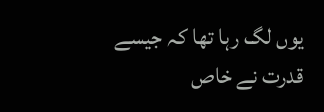یوں لگ رہا تھا کہ جیسے قدرت نے خاص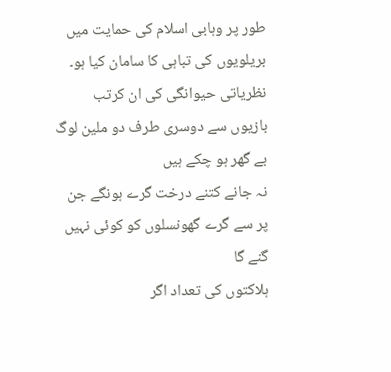طور پر وہابی اسلام کی حمایت میں بریلویوں کی تباہی کا سامان کیا ہو۔
نظریاتی حیوانگی کی ان کرتب بازیوں سے دوسری طرف دو ملین لوگ بے گھر ہو چکے ہیں
نہ جانے کتنے درخت گرے ہونگے جن پر سے گرے گھونسلوں کو کوئی نہیں گنے گا
ہلاکتوں کی تعداد اگر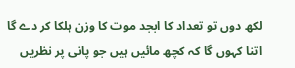لکھ دوں تو تعداد کا ابجد موت کا وزن ہلکا کر دے گا
اتنا کہوں گا کہ کچھ مائیں ہیں جو پانی پر نظریں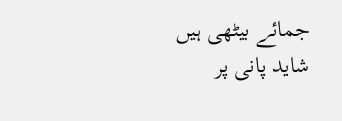جمائے بیٹھی ہیں
شاید پانی پر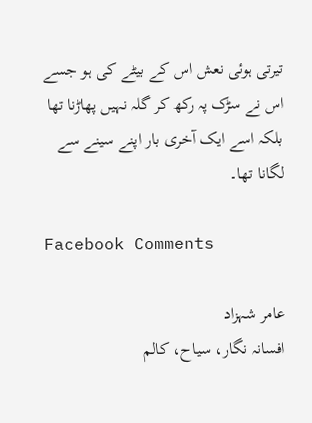تیرتی ہوئی نعش اس کے بیٹے کی ہو جسے اس نے سڑک پہ رکھ کر گلہ نہیں پھاڑنا تھا بلکہ اسے ایک آخری بار اپنے سینے سے لگانا تھا۔

Facebook Comments

عامر شہزاد
افسانہ نگار، سیاح، کالم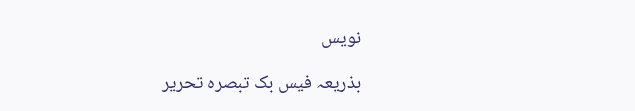نویس

بذریعہ فیس بک تبصرہ تحریر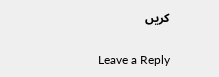کریں

Leave a Reply